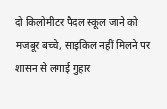दो किलोमीटर पैदल स्कूल जाने को मजबूर बच्चे, साइकिल नहीं मिलने पर शासन से लगाई गुहार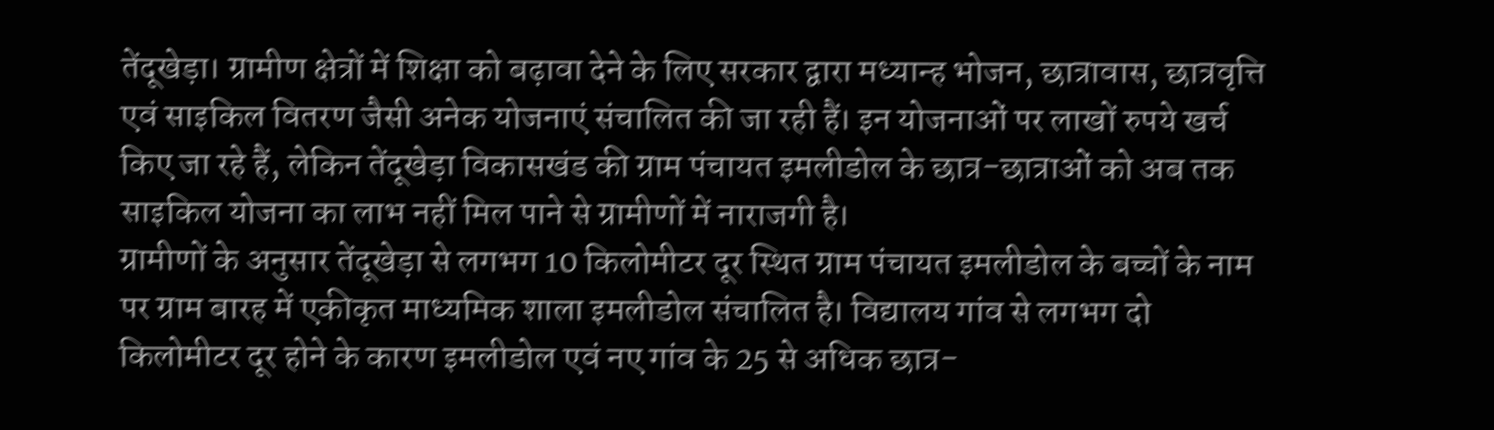तेंदूखेड़ा। ग्रामीण क्षेत्रों में शिक्षा को बढ़ावा देने के लिए सरकार द्वारा मध्यान्ह भोजन, छात्रावास, छात्रवृत्ति एवं साइकिल वितरण जैसी अनेक योजनाएं संचालित की जा रही हैं। इन योजनाओं पर लाखों रुपये खर्च किए जा रहे हैं, लेकिन तेंदूखेड़ा विकासखंड की ग्राम पंचायत इमलीडोल के छात्र-छात्राओं को अब तक साइकिल योजना का लाभ नहीं मिल पाने से ग्रामीणों में नाराजगी है।
ग्रामीणों के अनुसार तेंदूखेड़ा से लगभग 10 किलोमीटर दूर स्थित ग्राम पंचायत इमलीडोल के बच्चों के नाम पर ग्राम बारह में एकीकृत माध्यमिक शाला इमलीडोल संचालित है। विद्यालय गांव से लगभग दो किलोमीटर दूर होने के कारण इमलीडोल एवं नए गांव के 25 से अधिक छात्र-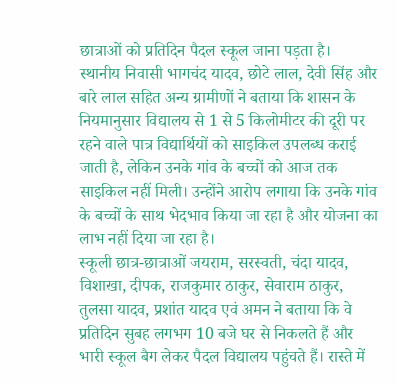छात्राओं को प्रतिदिन पैदल स्कूल जाना पड़ता है।
स्थानीय निवासी भागचंद यादव, छोटे लाल, देवी सिंह और बारे लाल सहित अन्य ग्रामीणों ने बताया कि शासन के नियमानुसार विद्यालय से 1 से 5 किलोमीटर की दूरी पर रहने वाले पात्र विद्यार्थियों को साइकिल उपलब्ध कराई जाती है, लेकिन उनके गांव के बच्चों को आज तक साइकिल नहीं मिली। उन्होंने आरोप लगाया कि उनके गांव के बच्चों के साथ भेदभाव किया जा रहा है और योजना का लाभ नहीं दिया जा रहा है।
स्कूली छात्र-छात्राओं जयराम, सरस्वती, चंदा यादव, विशाखा, दीपक, राजकुमार ठाकुर, सेवाराम ठाकुर, तुलसा यादव, प्रशांत यादव एवं अमन ने बताया कि वे प्रतिदिन सुबह लगभग 10 बजे घर से निकलते हैं और भारी स्कूल बैग लेकर पैदल विद्यालय पहुंचते हैं। रास्ते में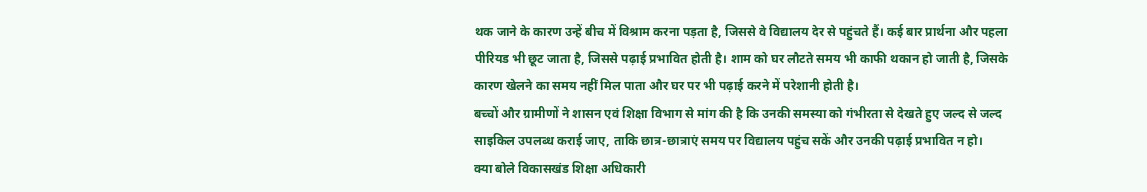थक जाने के कारण उन्हें बीच में विश्राम करना पड़ता है, जिससे वे विद्यालय देर से पहुंचते हैं। कई बार प्रार्थना और पहला पीरियड भी छूट जाता है, जिससे पढ़ाई प्रभावित होती है। शाम को घर लौटते समय भी काफी थकान हो जाती है, जिसके कारण खेलने का समय नहीं मिल पाता और घर पर भी पढ़ाई करने में परेशानी होती है।
बच्चों और ग्रामीणों ने शासन एवं शिक्षा विभाग से मांग की है कि उनकी समस्या को गंभीरता से देखते हुए जल्द से जल्द साइकिल उपलब्ध कराई जाए, ताकि छात्र-छात्राएं समय पर विद्यालय पहुंच सकें और उनकी पढ़ाई प्रभावित न हो।
क्या बोले विकासखंड शिक्षा अधिकारी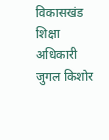विकासखंड शिक्षा अधिकारी जुगल किशोर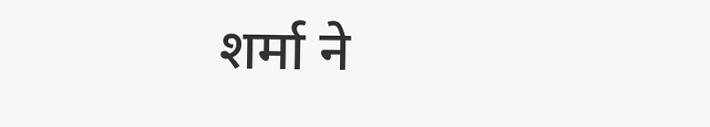शर्मा ने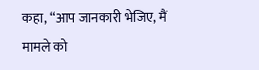कहा, “आप जानकारी भेजिए, मैं मामले को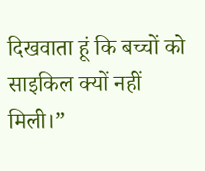दिखवाता हूं कि बच्चों को साइकिल क्यों नहीं मिली।”